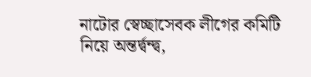নাটোর স্বেচ্ছাসেবক লীগের কমিটি নিয়ে অন্তর্দ্বন্দ্ব,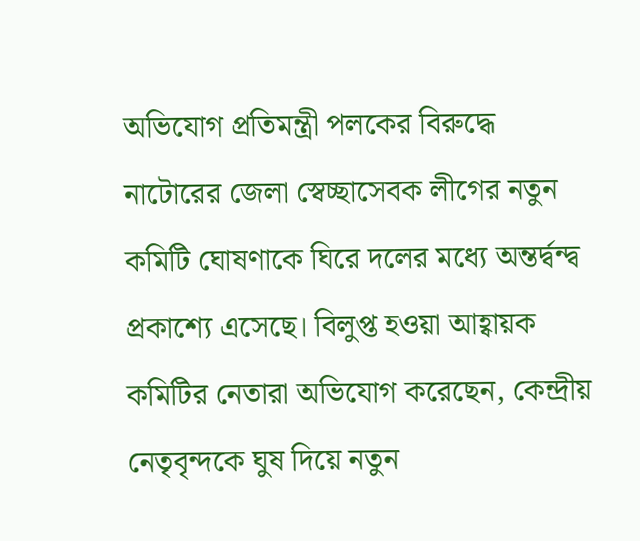অভিযোগ প্রতিমন্ত্রী পলকের বিরুদ্ধে
নাটোরের জেলা স্বেচ্ছাসেবক লীগের নতুন কমিটি ঘোষণাকে ঘিরে দলের মধ্যে অন্তর্দ্বন্দ্ব প্রকাশ্যে এসেছে। বিলুপ্ত হওয়া আহ্বায়ক কমিটির নেতারা অভিযোগ করেছেন, কেন্দ্রীয় নেতৃবৃন্দকে ঘুষ দিয়ে নতুন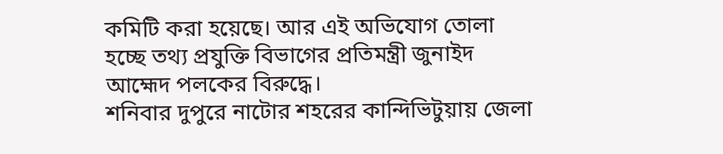কমিটি করা হয়েছে। আর এই অভিযোগ তোলা হচ্ছে তথ্য প্রযুক্তি বিভাগের প্রতিমন্ত্রী জুনাইদ আহ্মেদ পলকের বিরুদ্ধে।
শনিবার দুপুরে নাটোর শহরের কান্দিভিটুয়ায় জেলা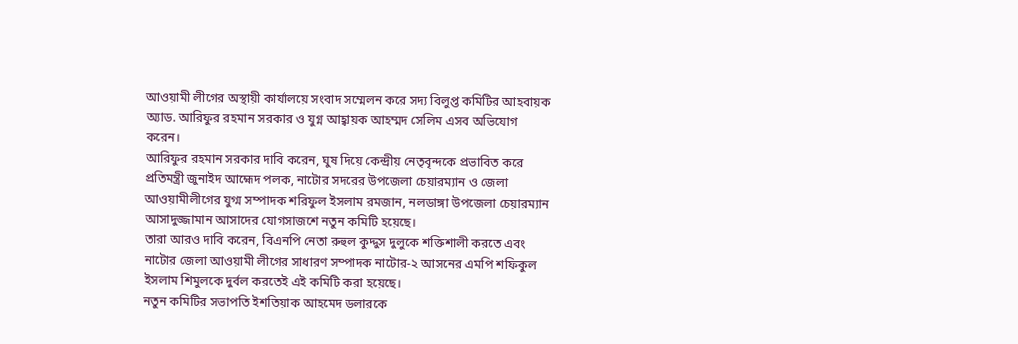আওয়ামী লীগের অস্থায়ী কার্যালয়ে সংবাদ সম্মেলন করে সদ্য বিলুপ্ত কমিটির আহবায়ক অ্যাড. আরিফুর রহমান সরকার ও যুগ্ন আহ্বায়ক আহম্মদ সেলিম এসব অভিযোগ করেন।
আরিফুর রহমান সরকার দাবি করেন, ঘুষ দিয়ে কেন্দ্রীয় নেতৃবৃন্দকে প্রভাবিত করে প্রতিমন্ত্রী জুনাইদ আহ্মেদ পলক, নাটোর সদরের উপজেলা চেয়ারম্যান ও জেলা আওয়ামীলীগের যুগ্ম সম্পাদক শরিফুল ইসলাম রমজান, নলডাঙ্গা উপজেলা চেয়ারম্যান আসাদুজ্জামান আসাদের যোগসাজশে নতুন কমিটি হয়েছে।
তারা আরও দাবি করেন, বিএনপি নেতা রুহুল কুদ্দুস দুলুকে শক্তিশালী করতে এবং নাটোর জেলা আওয়ামী লীগের সাধারণ সম্পাদক নাটোর-২ আসনের এমপি শফিকুল ইসলাম শিমুলকে দুর্বল করতেই এই কমিটি করা হয়েছে।
নতুন কমিটির সভাপতি ইশতিয়াক আহমেদ ডলারকে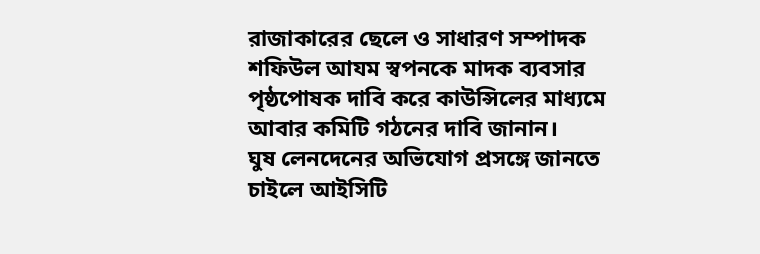রাজাকারের ছেলে ও সাধারণ সম্পাদক শফিউল আযম স্বপনকে মাদক ব্যবসার পৃষ্ঠপোষক দাবি করে কাউন্সিলের মাধ্যমে আবার কমিটি গঠনের দাবি জানান।
ঘুষ লেনদেনের অভিযোগ প্রসঙ্গে জানতে চাইলে আইসিটি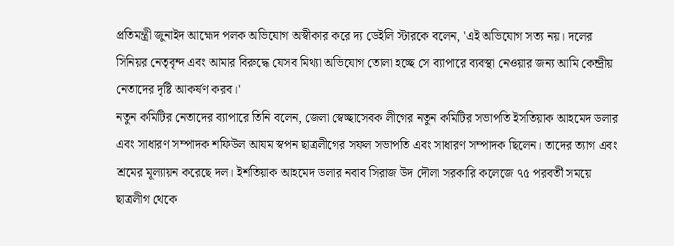প্রতিমন্ত্রী জুনাইদ আহ্মেদ পলক অভিযোগ অস্বীকার করে দ্য ডেইলি স্টারকে বলেন, 'এই অভিযোগ সত্য নয়। দলের সিনিয়র নেতৃবৃন্দ এবং আমার বিরুদ্ধে যেসব মিথ্যা অভিযোগ তোলা হচ্ছে সে ব্যাপারে ব্যবস্থা নেওয়ার জন্য আমি কেন্দ্রীয় নেতাদের দৃষ্টি আকর্ষণ করব।'
নতুন কমিটির নেতাদের ব্যাপারে তিনি বলেন, জেলা স্বেচ্ছাসেবক লীগের নতুন কমিটির সভাপতি ইসতিয়াক আহমেদ ডলার এবং সাধারণ সম্পাদক শফিউল আযম স্বপন ছাত্রলীগের সফল সভাপতি এবং সাধারণ সম্পাদক ছিলেন। তাদের ত্যাগ এবং শ্রমের মূল্যায়ন করেছে দল। ইশতিয়াক আহমেদ ডলার নবাব সিরাজ উদ দৌলা সরকারি কলেজে ৭৫ পরবর্তী সময়ে ছাত্রলীগ থেকে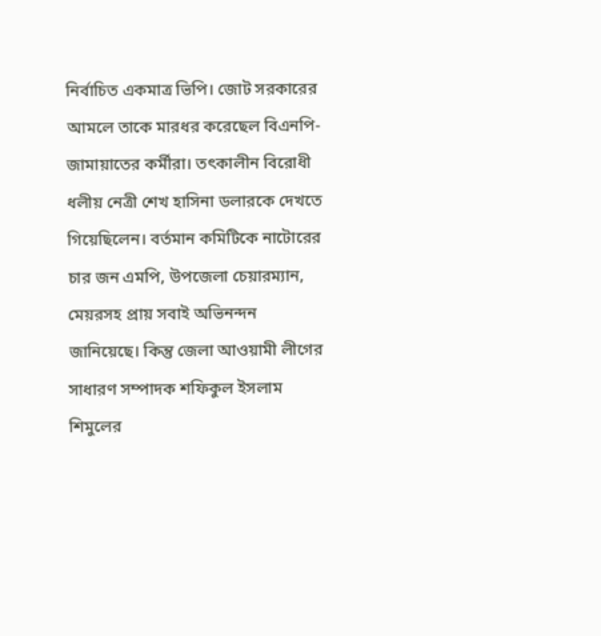নির্বাচিত একমাত্র ভিপি। জোট সরকারের আমলে তাকে মারধর করেছেল বিএনপি-জামায়াতের কর্মীরা। তৎকালীন বিরোধী ধলীয় নেত্রী শেখ হাসিনা ডলারকে দেখতে গিয়েছিলেন। বর্তমান কমিটিকে নাটোরের চার জন এমপি, উপজেলা চেয়ারম্যান, মেয়রসহ প্রায় সবাই অভিনন্দন জানিয়েছে। কিন্তু জেলা আওয়ামী লীগের সাধারণ সম্পাদক শফিকুল ইসলাম শিমুলের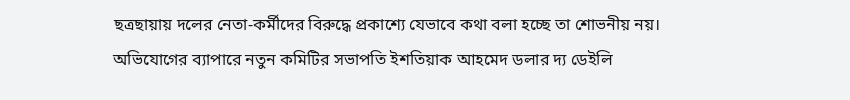ছত্রছায়ায় দলের নেতা-কর্মীদের বিরুদ্ধে প্রকাশ্যে যেভাবে কথা বলা হচ্ছে তা শোভনীয় নয়।
অভিযোগের ব্যাপারে নতুন কমিটির সভাপতি ইশতিয়াক আহমেদ ডলার দ্য ডেইলি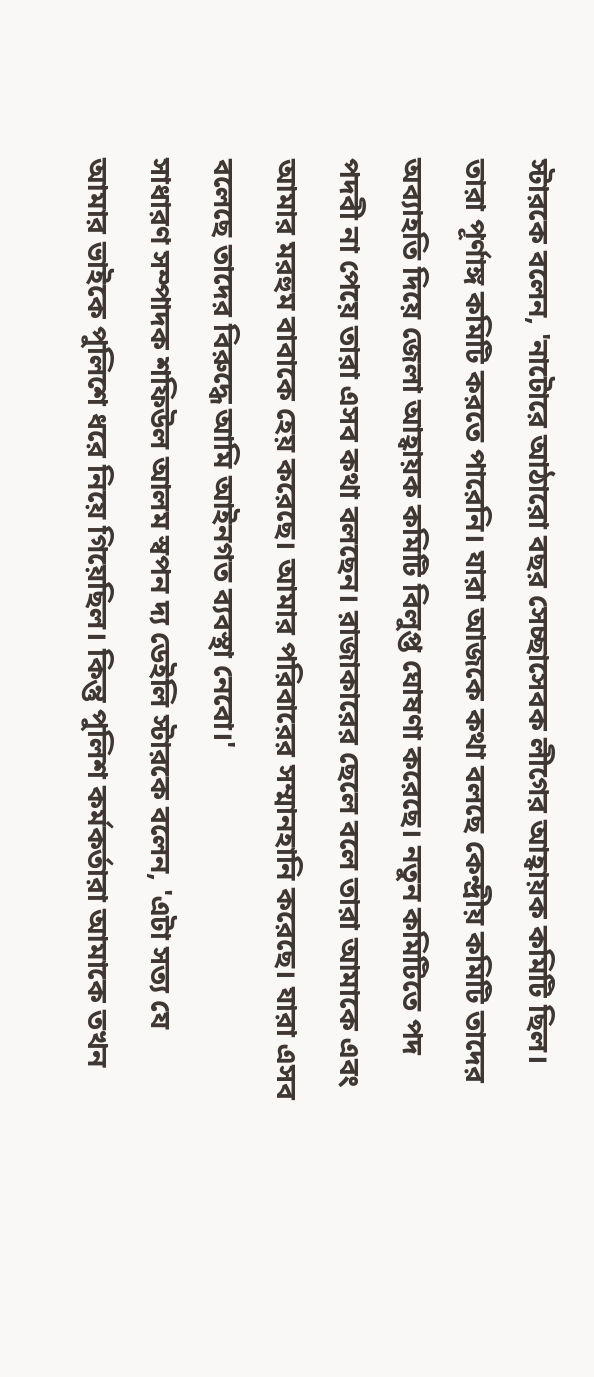স্টারকে বলেন, 'নাটোরে আঠারো বছর সেচ্ছাসেবক লীগের আহ্বায়ক কমিটি ছিল। তারা পূর্ণাঙ্গ কমিটি করতে পারেনি। যারা আজকে কথা বলছে কেন্দ্রীয় কমিটি তাদের অব্যাহতি দিয়ে জেলা আহ্বায়ক কমিটি বিলুপ্ত ঘোষণা করেছে। নতুন কমিটিতে পদ পদবী না পেয়ে তারা এসব কথা বলছেন। রাজাকারের ছেলে বলে তারা আমাকে এবং আমার মরহুম বাবাকে হেয় করেছে। আমার পরিবারের সম্মানহানি করেছে। যারা এসব বলেছে তাদের বিরুদ্ধে আমি আইনগত ব্যবস্থা নেবো।'
সাধারণ সম্পাদক শফিউল আলম স্বপন দ্য ডেইলি স্টারকে বলেন, 'এটা সত্য যে আমার ভাইকে পুলিশে ধরে নিয়ে গিয়েছিল। কিন্তু পুলিশ কর্মকর্তারা আমাকে তখন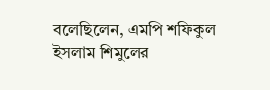বলেছিলেন, এমপি শফিকুল ইসলাম শিমুলের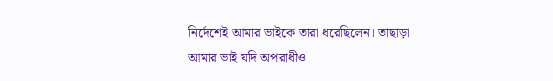নির্দেশেই আমার ভাইকে তারা ধরেছিলেন। তাছাড়া আমার ভাই যদি অপরাধীও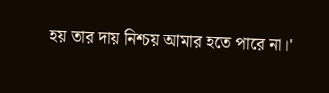হয় তার দায় নিশ্চয় আমার হতে পারে না।'